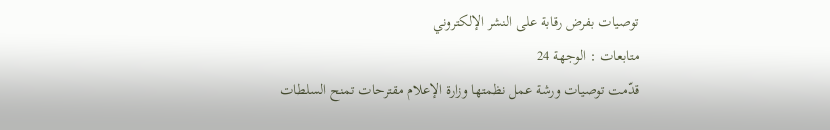توصيات بفرض رقابة على النشر الإلكتروني
متابعات : الوجهة 24
قدّمت توصيات ورشة عمل نظمتها وزارة الإعلام مقترحات تمنح السلطات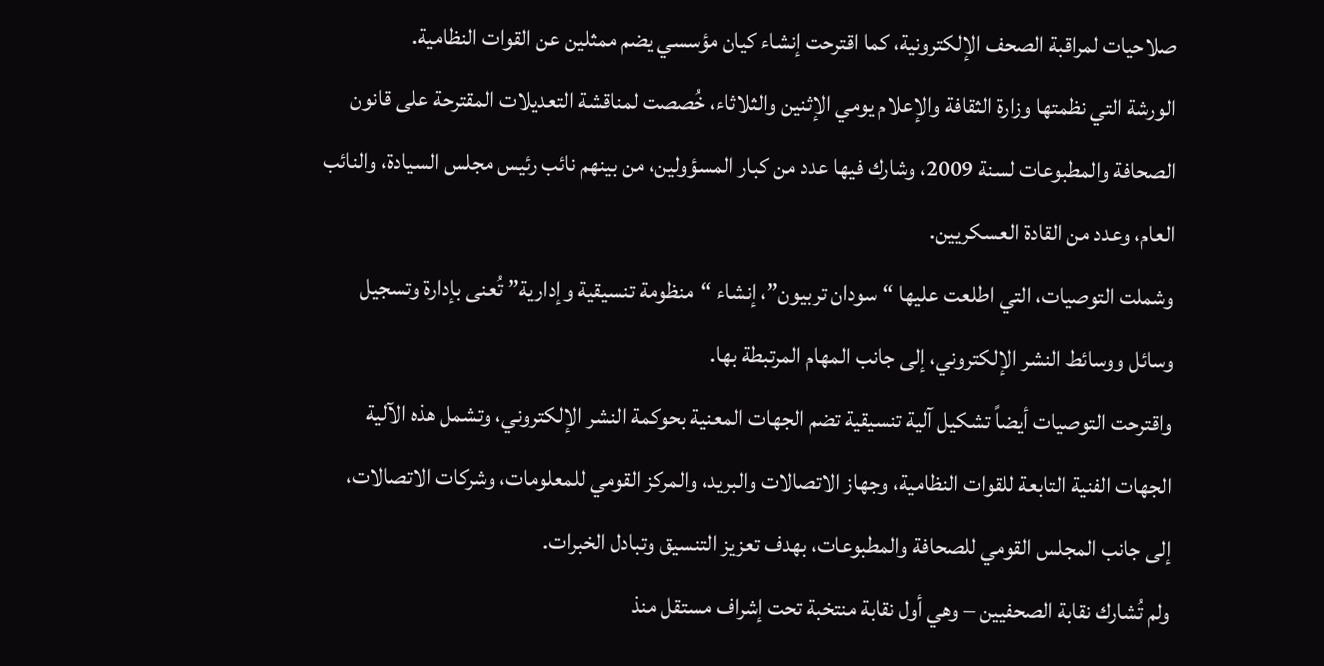صلاحيات لمراقبة الصحف الإلكترونية، كما اقترحت إنشاء كيان مؤسسي يضم ممثلين عن القوات النظامية.
الورشة التي نظمتها وزارة الثقافة والإعلام يومي الإثنين والثلاثاء، خُصصت لمناقشة التعديلات المقترحة على قانون الصحافة والمطبوعات لسنة 2009، وشارك فيها عدد من كبار المسؤولين، من بينهم نائب رئيس مجلس السيادة، والنائب العام، وعدد من القادة العسكريين.
وشملت التوصيات، التي اطلعت عليها “سودان تربيون”، إنشاء “منظومة تنسيقية وإدارية” تُعنى بإدارة وتسجيل وسائل ووسائط النشر الإلكتروني، إلى جانب المهام المرتبطة بها.
واقترحت التوصيات أيضاً تشكيل آلية تنسيقية تضم الجهات المعنية بحوكمة النشر الإلكتروني، وتشمل هذه الآلية الجهات الفنية التابعة للقوات النظامية، وجهاز الاتصالات والبريد، والمركز القومي للمعلومات، وشركات الاتصالات، إلى جانب المجلس القومي للصحافة والمطبوعات، بهدف تعزيز التنسيق وتبادل الخبرات.
ولم تُشارك نقابة الصحفيين – وهي أول نقابة منتخبة تحت إشراف مستقل منذ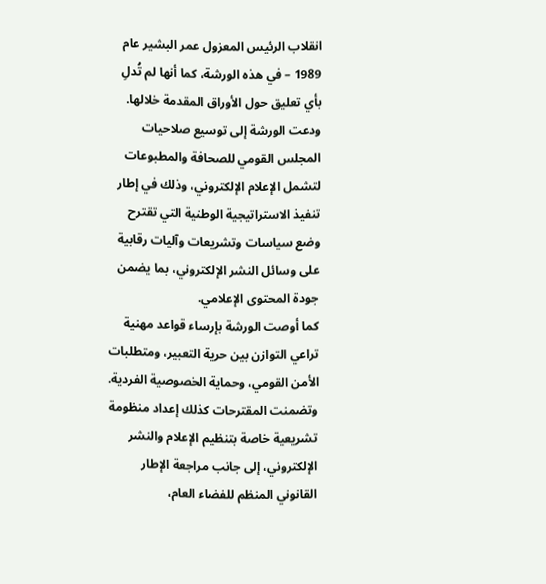انقلاب الرئيس المعزول عمر البشير عام 1989 – في هذه الورشة، كما أنها لم تُدلِ بأي تعليق حول الأوراق المقدمة خلالها.
ودعت الورشة إلى توسيع صلاحيات المجلس القومي للصحافة والمطبوعات لتشمل الإعلام الإلكتروني، وذلك في إطار تنفيذ الاستراتيجية الوطنية التي تقترح وضع سياسات وتشريعات وآليات رقابية على وسائل النشر الإلكتروني، بما يضمن جودة المحتوى الإعلامي.
كما أوصت الورشة بإرساء قواعد مهنية تراعي التوازن بين حرية التعبير، ومتطلبات الأمن القومي، وحماية الخصوصية الفردية.
وتضمنت المقترحات كذلك إعداد منظومة تشريعية خاصة بتنظيم الإعلام والنشر الإلكتروني، إلى جانب مراجعة الإطار القانوني المنظم للفضاء العام،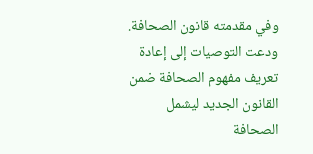وفي مقدمته قانون الصحافة.
ودعت التوصيات إلى إعادة تعريف مفهوم الصحافة ضمن القانون الجديد ليشمل الصحافة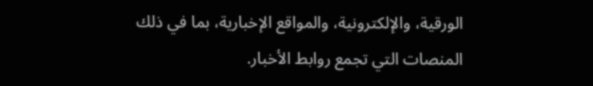الورقية، والإلكترونية، والمواقع الإخبارية، بما في ذلك المنصات التي تجمع روابط الأخبار.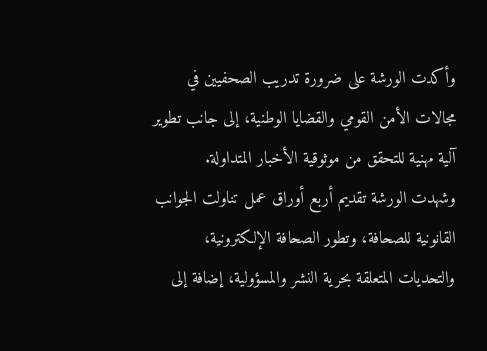وأكدت الورشة على ضرورة تدريب الصحفيين في مجالات الأمن القومي والقضايا الوطنية، إلى جانب تطوير آلية مهنية للتحقق من موثوقية الأخبار المتداولة.
وشهدت الورشة تقديم أربع أوراق عمل تناولت الجوانب القانونية للصحافة، وتطور الصحافة الإلكترونية، والتحديات المتعلقة بحرية النشر والمسؤولية، إضافة إلى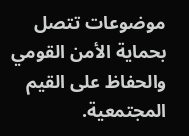موضوعات تتصل بحماية الأمن القومي والحفاظ على القيم المجتمعية.